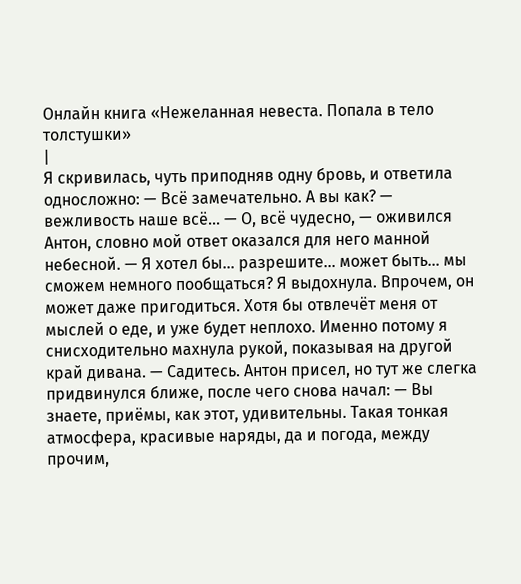Онлайн книга «Нежеланная невеста. Попала в тело толстушки»
|
Я скривилась, чуть приподняв одну бровь, и ответила односложно: — Всё замечательно. А вы как? — вежливость наше всё… — О, всё чудесно, — оживился Антон, словно мой ответ оказался для него манной небесной. — Я хотел бы… разрешите… может быть… мы сможем немного пообщаться? Я выдохнула. Впрочем, он может даже пригодиться. Хотя бы отвлечёт меня от мыслей о еде, и уже будет неплохо. Именно потому я снисходительно махнула рукой, показывая на другой край дивана. — Садитесь. Антон присел, но тут же слегка придвинулся ближе, после чего снова начал: — Вы знаете, приёмы, как этот, удивительны. Такая тонкая атмосфера, красивые наряды, да и погода, между прочим,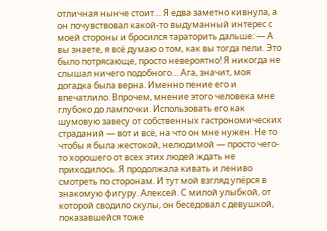отличная нынче стоит… Я едва заметно кивнула, а он почувствовал какой-то выдуманный интерес с моей стороны и бросился тараторить дальше: — А вы знаете, я всё думаю о том, как вы тогда пели. Это было потрясающе, просто невероятно! Я никогда не слышал ничего подобного… Ага, значит, моя догадка была верна. Именно пение его и впечатлило. Впрочем, мнение этого человека мне глубоко до лампочки. Использовать его как шумовую завесу от собственных гастрономических страданий — вот и всё, на что он мне нужен. Не то чтобы я была жестокой, нелюдимой — просто чего-то хорошего от всех этих людей ждать не приходилось. Я продолжала кивать и лениво смотреть по сторонам. И тут мой взгляд упёрся в знакомую фигуру. Алексей. С милой улыбкой, от которой сводило скулы, он беседовал с девушкой, показавшейся тоже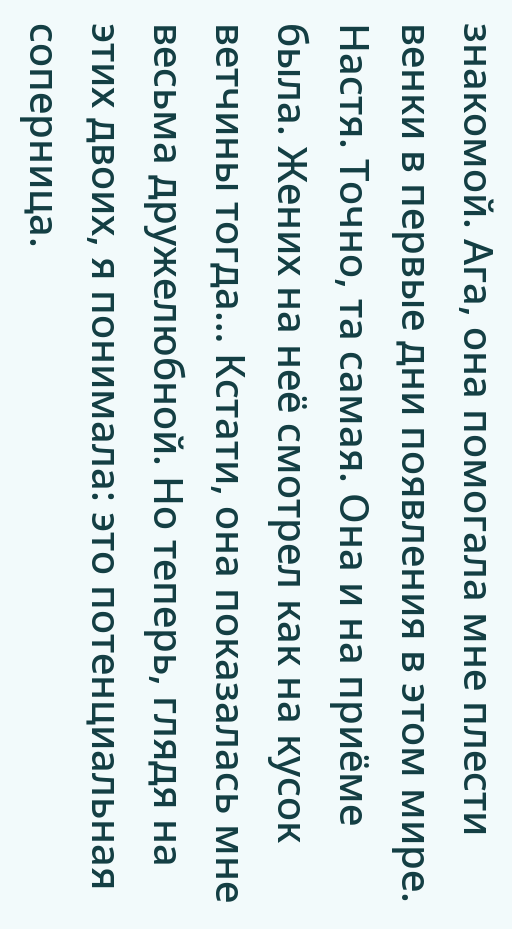знакомой. Ага, она помогала мне плести венки в первые дни появления в этом мире. Настя. Точно, та самая. Она и на приёме была. Жених на неё смотрел как на кусок ветчины тогда… Кстати, она показалась мне весьма дружелюбной. Но теперь, глядя на этих двоих, я понимала: это потенциальная соперница.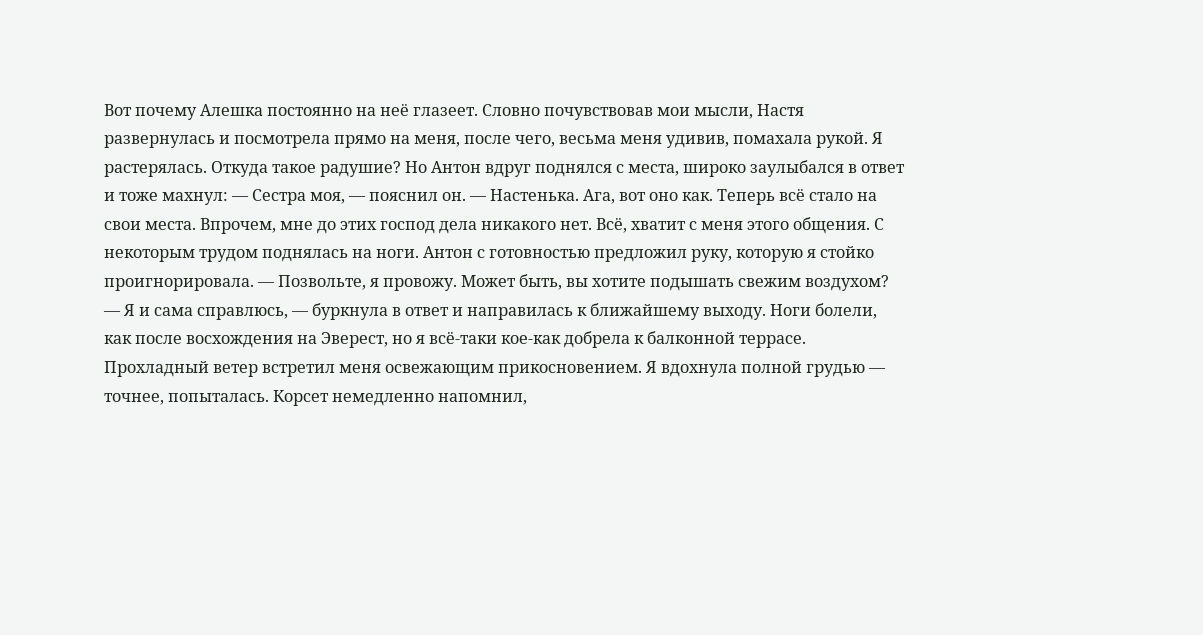Вот почему Алешка постоянно на неё глазеет. Словно почувствовав мои мысли, Настя развернулась и посмотрела прямо на меня, после чего, весьма меня удивив, помахала рукой. Я растерялась. Откуда такое радушие? Но Антон вдруг поднялся с места, широко заулыбался в ответ и тоже махнул: — Сестра моя, — пояснил он. — Настенька. Ага, вот оно как. Теперь всё стало на свои места. Впрочем, мне до этих господ дела никакого нет. Всё, хватит с меня этого общения. С некоторым трудом поднялась на ноги. Антон с готовностью предложил руку, которую я стойко проигнорировала. — Позвольте, я провожу. Может быть, вы хотите подышать свежим воздухом? — Я и сама справлюсь, — буркнула в ответ и направилась к ближайшему выходу. Ноги болели, как после восхождения на Эверест, но я всё-таки кое-как добрела к балконной террасе. Прохладный ветер встретил меня освежающим прикосновением. Я вдохнула полной грудью — точнее, попыталась. Корсет немедленно напомнил,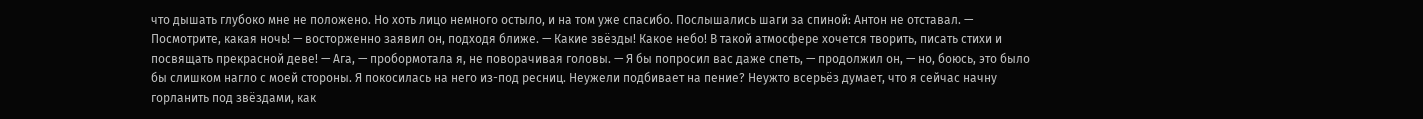что дышать глубоко мне не положено. Но хоть лицо немного остыло, и на том уже спасибо. Послышались шаги за спиной: Антон не отставал. — Посмотрите, какая ночь! — восторженно заявил он, подходя ближе. — Какие звёзды! Какое небо! В такой атмосфере хочется творить, писать стихи и посвящать прекрасной деве! — Ага, — пробормотала я, не поворачивая головы. — Я бы попросил вас даже спеть, — продолжил он, — но, боюсь, это было бы слишком нагло с моей стороны. Я покосилась на него из-под ресниц. Неужели подбивает на пение? Неужто всерьёз думает, что я сейчас начну горланить под звёздами, как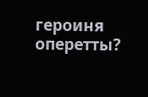героиня оперетты?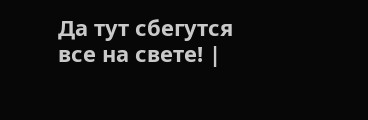Да тут сбегутся все на свете! |